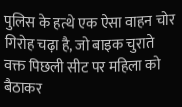पुलिस के हत्थे एक ऐसा वाहन चोर गिरोह चढ़ा है, जो बाइक चुराते वक्त पिछली सीट पर महिला को बैठाकर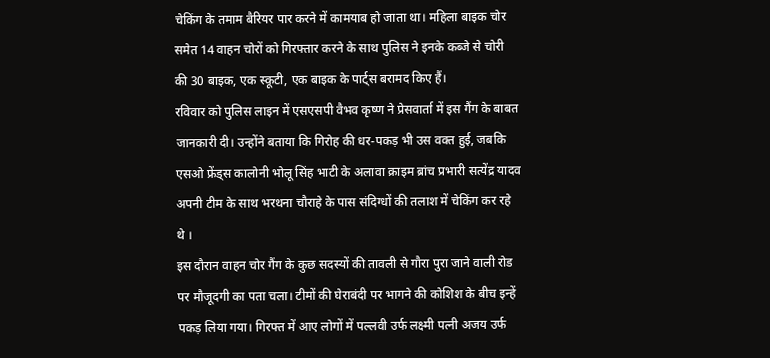चेकिंग के तमाम बैरियर पार करने में कामयाब हो जाता था। महिला बाइक चोर समेत 14 वाहन चोरों को गिरफ्तार करने के साथ पुलिस ने इनके कब्जे से चोरी की 30 बाइक, एक स्कूटी, एक बाइक के पार्ट्स बरामद किए हैं।
रविवार को पुलिस लाइन में एसएसपी वैभव कृष्ण ने प्रेसवार्ता में इस गैंग के बाबत जानकारी दी। उन्होंने बताया कि गिरोह की धर-पकड़ भी उस वक्त हुई, जबकि एसओ फ्रेंड्स कालोनी भोलू सिंह भाटी के अलावा क्राइम ब्रांच प्रभारी सत्येंद्र यादव अपनी टीम के साथ भरथना चौराहे के पास संदिग्धों की तलाश में चेकिंग कर रहे थे ।
इस दौरान वाहन चोर गैंग के कुछ सदस्यों की तावली से गौरा पुरा जाने वाली रोड पर मौजूदगी का पता चला। टीमों की घेराबंदी पर भागने की कोशिश के बीच इन्हें पकड़ लिया गया। गिरफ्त में आए लोगों में पल्लवी उर्फ लक्ष्मी पत्नी अजय उर्फ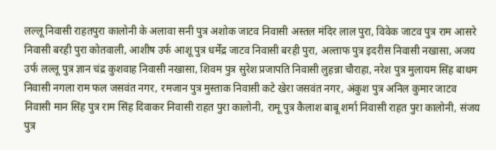लल्लू निवासी राहतपुरा कालोनी के अलावा सनी पुत्र अशोक जाटव निवासी अस्तल मंदिर लाल पुरा, विवेक जाटव पुत्र राम आसरे निवासी बरही पुरा कोतवाली, आशीष उर्फ आशू पुत्र धर्मेंद्र जाटव निवासी बरही पुरा, अल्ताफ पुत्र इदरीस निवासी नखासा, अजय उर्फ लल्लू पुत्र ज्ञान चंद्र कुशवाह निवासी नखासा, शिवम पुत्र सुरेश प्रजापति निवासी लुहन्ना चौराहा, नरेश पुत्र मुलायम सिंह बाथम निवासी नगला राम फल जसवंत नगर, रमजान पुत्र मुस्ताक निवासी कटे खेरा जसवंत नगर, अंकुश पुत्र अनिल कुमार जाटव निवासी मान सिंह पुत्र राम सिंह दिवाकर निवासी राहत पुरा कालोनी, रामू पुत्र कैलाश बाबू शर्मा निवासी राहत पुरा कालोनी, संजय पुत्र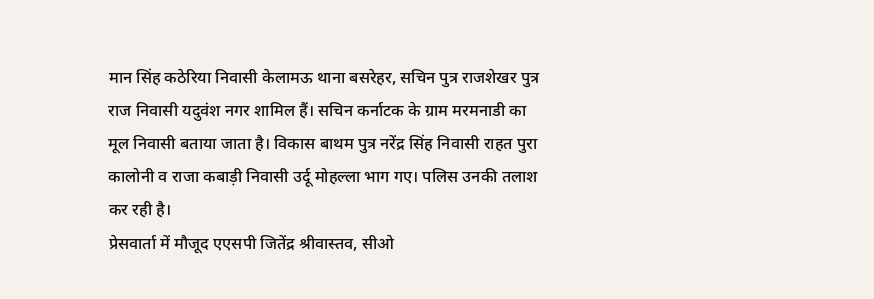मान सिंह कठेरिया निवासी केलामऊ थाना बसरेहर, सचिन पुत्र राजशेखर पुत्र राज निवासी यदुवंश नगर शामिल हैं। सचिन कर्नाटक के ग्राम मरमनाडी का मूल निवासी बताया जाता है। विकास बाथम पुत्र नरेंद्र सिंह निवासी राहत पुरा कालोनी व राजा कबाड़ी निवासी उर्दू मोहल्ला भाग गए। पलिस उनकी तलाश कर रही है।
प्रेसवार्ता में मौजूद एएसपी जितेंद्र श्रीवास्तव, सीओ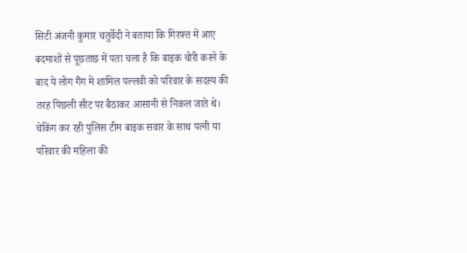सिटी अंजनी कुमार चतुर्वेदी ने बताया कि गिरफ्त में आए बदमाशों से पूछताछ में पता चला है कि बाइक चोरी करने के बाद ये लोग गैंग में शामिल पल्लवी को परिवार के सदस्य की तरह पिछली सीट पर बैठाकर आसानी से निकल जाते थे। चेकिंग कर रही पुलिस टीम बाइक सवार के साथ पत्नी या परिवार की महिला की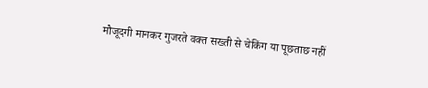मौजूदगी मानकर गुजरते वक्त सख्ती से चेकिंग या पूछताछ नहीं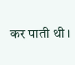कर पाती थी।